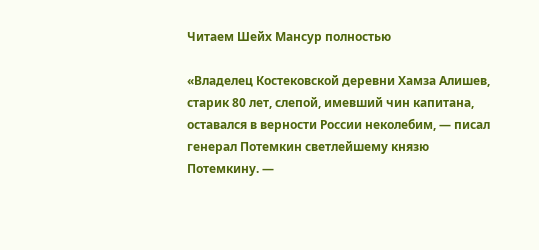Читаем Шейх Мансур полностью

«Владелец Костековской деревни Хамза Алишев, старик 80 лет, слепой, имевший чин капитана, оставался в верности России неколебим, — писал генерал Потемкин светлейшему князю Потемкину. —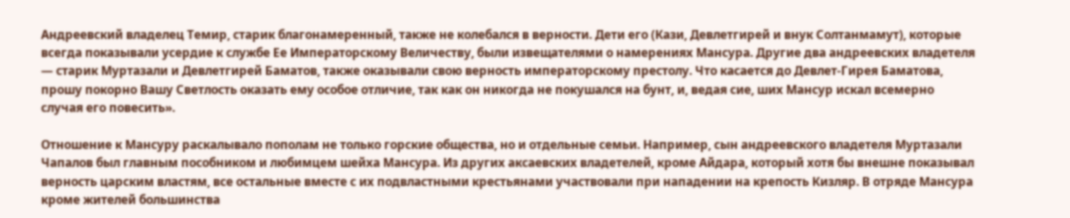Андреевский владелец Темир, старик благонамеренный, также не колебался в верности. Дети его (Кази, Девлетгирей и внук Солтанмамут), которые всегда показывали усердие к службе Ее Императорскому Величеству, были извещателями о намерениях Мансура. Другие два андреевских владетеля — старик Муртазали и Девлетгирей Баматов, также оказывали свою верность императорскому престолу. Что касается до Девлет-Гирея Баматова, прошу покорно Вашу Светлость оказать ему особое отличие, так как он никогда не покушался на бунт, и, ведая сие, ших Мансур искал всемерно случая его повесить».

Отношение к Мансуру раскалывало пополам не только горские общества, но и отдельные семьи. Например, сын андреевского владетеля Муртазали Чапалов был главным пособником и любимцем шейха Мансура. Из других аксаевских владетелей, кроме Айдара, который хотя бы внешне показывал верность царским властям, все остальные вместе с их подвластными крестьянами участвовали при нападении на крепость Кизляр. В отряде Мансура кроме жителей большинства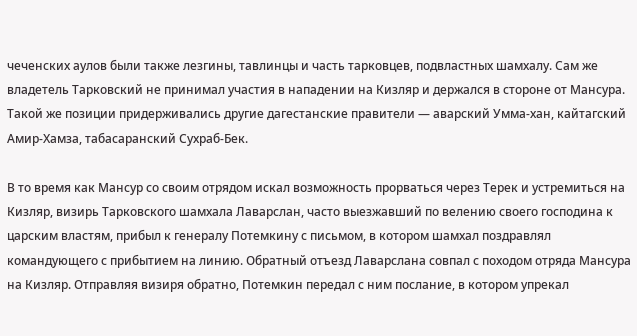чеченских аулов были также лезгины, тавлинцы и часть тарковцев, подвластных шамхалу. Сам же владетель Тарковский не принимал участия в нападении на Кизляр и держался в стороне от Мансура. Такой же позиции придерживались другие дагестанские правители — аварский Умма-хан, кайтагский Амир-Хамза, табасаранский Сухраб-Бек.

В то время как Мансур со своим отрядом искал возможность прорваться через Терек и устремиться на Кизляр, визирь Тарковского шамхала Лаварслан, часто выезжавший по велению своего господина к царским властям, прибыл к генералу Потемкину с письмом, в котором шамхал поздравлял командующего с прибытием на линию. Обратный отъезд Лаварслана совпал с походом отряда Мансура на Кизляр. Отправляя визиря обратно, Потемкин передал с ним послание, в котором упрекал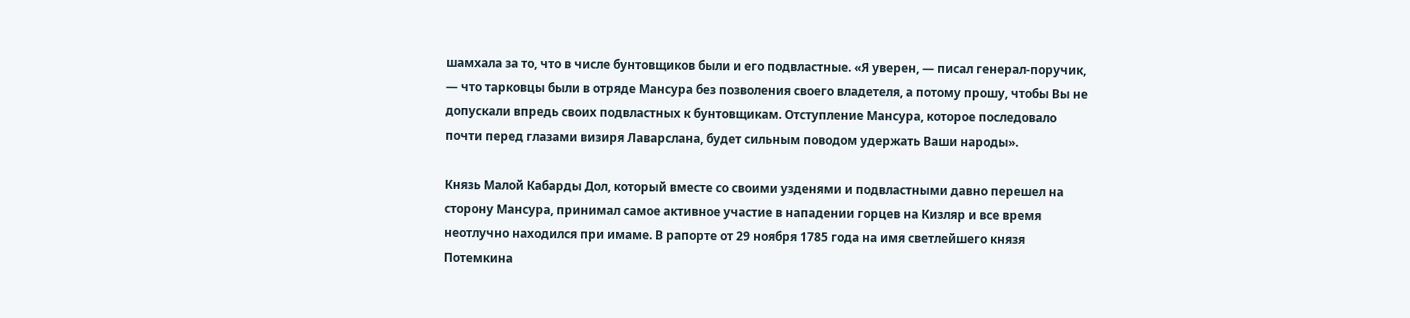шамхала за то, что в числе бунтовщиков были и его подвластные. «Я уверен, — писал генерал-поручик, — что тарковцы были в отряде Мансура без позволения своего владетеля, а потому прошу, чтобы Вы не допускали впредь своих подвластных к бунтовщикам. Отступление Мансура, которое последовало почти перед глазами визиря Лаварслана, будет сильным поводом удержать Ваши народы».

Князь Малой Кабарды Дол, который вместе со своими узденями и подвластными давно перешел на сторону Мансура, принимал самое активное участие в нападении горцев на Кизляр и все время неотлучно находился при имаме. В рапорте от 29 ноября 1785 года на имя светлейшего князя Потемкина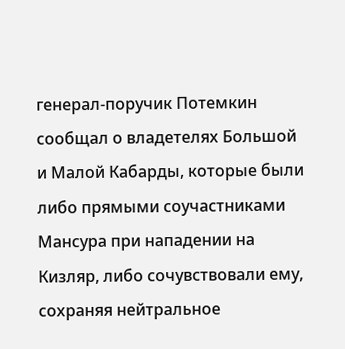генерал-поручик Потемкин сообщал о владетелях Большой и Малой Кабарды, которые были либо прямыми соучастниками Мансура при нападении на Кизляр, либо сочувствовали ему, сохраняя нейтральное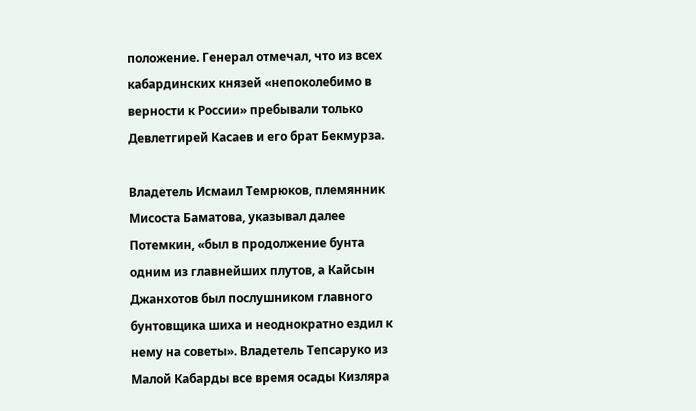положение. Генерал отмечал, что из всех кабардинских князей «непоколебимо в верности к России» пребывали только Девлетгирей Касаев и его брат Бекмурза.

Владетель Исмаил Темрюков, племянник Мисоста Баматова, указывал далее Потемкин, «был в продолжение бунта одним из главнейших плутов, а Кайсын Джанхотов был послушником главного бунтовщика шиха и неоднократно ездил к нему на советы». Владетель Тепсаруко из Малой Кабарды все время осады Кизляра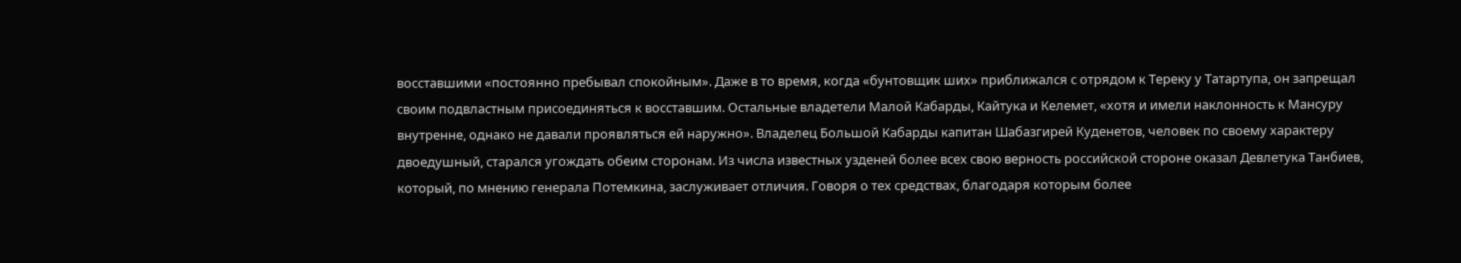восставшими «постоянно пребывал спокойным». Даже в то время, когда «бунтовщик ших» приближался с отрядом к Тереку у Татартупа, он запрещал своим подвластным присоединяться к восставшим. Остальные владетели Малой Кабарды, Кайтука и Келемет, «хотя и имели наклонность к Мансуру внутренне, однако не давали проявляться ей наружно». Владелец Большой Кабарды капитан Шабазгирей Куденетов, человек по своему характеру двоедушный, старался угождать обеим сторонам. Из числа известных узденей более всех свою верность российской стороне оказал Девлетука Танбиев, который, по мнению генерала Потемкина, заслуживает отличия. Говоря о тех средствах, благодаря которым более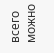всего можно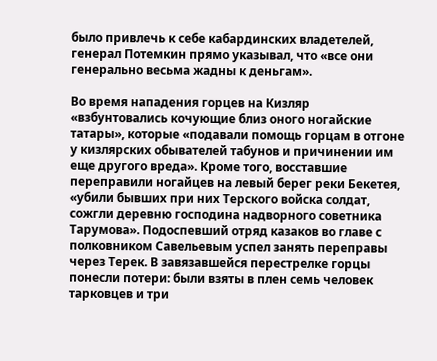было привлечь к себе кабардинских владетелей, генерал Потемкин прямо указывал, что «все они генерально весьма жадны к деньгам».

Во время нападения горцев на Кизляр «взбунтовались кочующие близ оного ногайские татары», которые «подавали помощь горцам в отгоне у кизлярских обывателей табунов и причинении им еще другого вреда». Кроме того, восставшие переправили ногайцев на левый берег реки Бекетея, «убили бывших при них Терского войска солдат, сожгли деревню господина надворного советника Тарумова». Подоспевший отряд казаков во главе с полковником Савельевым успел занять переправы через Терек. В завязавшейся перестрелке горцы понесли потери: были взяты в плен семь человек тарковцев и три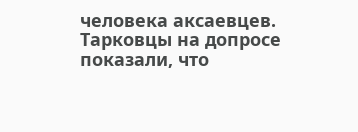человека аксаевцев. Тарковцы на допросе показали, что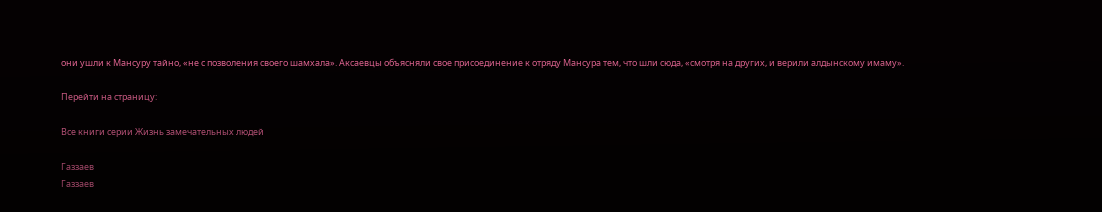они ушли к Мансуру тайно, «не с позволения своего шамхала». Аксаевцы объясняли свое присоединение к отряду Мансура тем, что шли сюда, «смотря на других, и верили алдынскому имаму».

Перейти на страницу:

Все книги серии Жизнь замечательных людей

Газзаев
Газзаев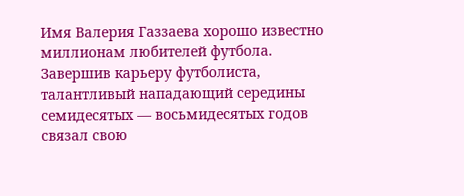Имя Валерия Газзаева хорошо известно миллионам любителей футбола. Завершив карьеру футболиста, талантливый нападающий середины семидесятых — восьмидесятых годов связал свою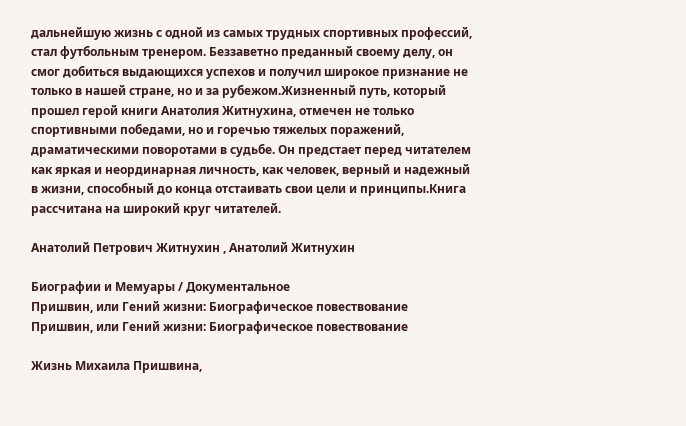дальнейшую жизнь с одной из самых трудных спортивных профессий, стал футбольным тренером. Беззаветно преданный своему делу, он смог добиться выдающихся успехов и получил широкое признание не только в нашей стране, но и за рубежом.Жизненный путь, который прошел герой книги Анатолия Житнухина, отмечен не только спортивными победами, но и горечью тяжелых поражений, драматическими поворотами в судьбе. Он предстает перед читателем как яркая и неординарная личность, как человек, верный и надежный в жизни, способный до конца отстаивать свои цели и принципы.Книга рассчитана на широкий круг читателей.

Анатолий Петрович Житнухин , Анатолий Житнухин

Биографии и Мемуары / Документальное
Пришвин, или Гений жизни: Биографическое повествование
Пришвин, или Гений жизни: Биографическое повествование

Жизнь Михаила Пришвина,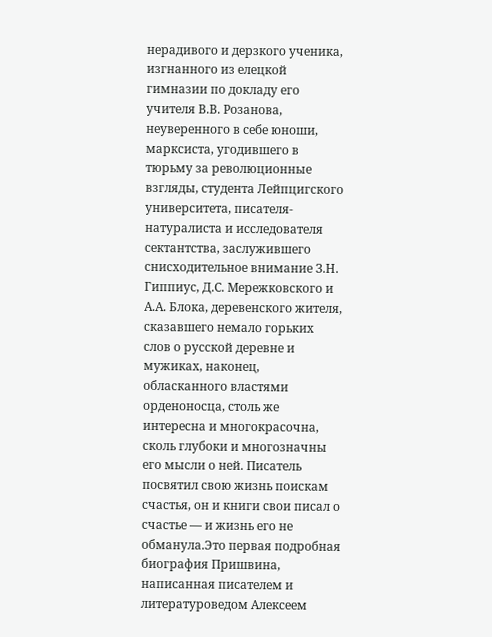нерадивого и дерзкого ученика, изгнанного из елецкой гимназии по докладу его учителя В.В. Розанова, неуверенного в себе юноши, марксиста, угодившего в тюрьму за революционные взгляды, студента Лейпцигского университета, писателя-натуралиста и исследователя сектантства, заслужившего снисходительное внимание З.Н. Гиппиус, Д.С. Мережковского и А.А. Блока, деревенского жителя, сказавшего немало горьких слов о русской деревне и мужиках, наконец, обласканного властями орденоносца, столь же интересна и многокрасочна, сколь глубоки и многозначны его мысли о ней. Писатель посвятил свою жизнь поискам счастья, он и книги свои писал о счастье — и жизнь его не обманула.Это первая подробная биография Пришвина, написанная писателем и литературоведом Алексеем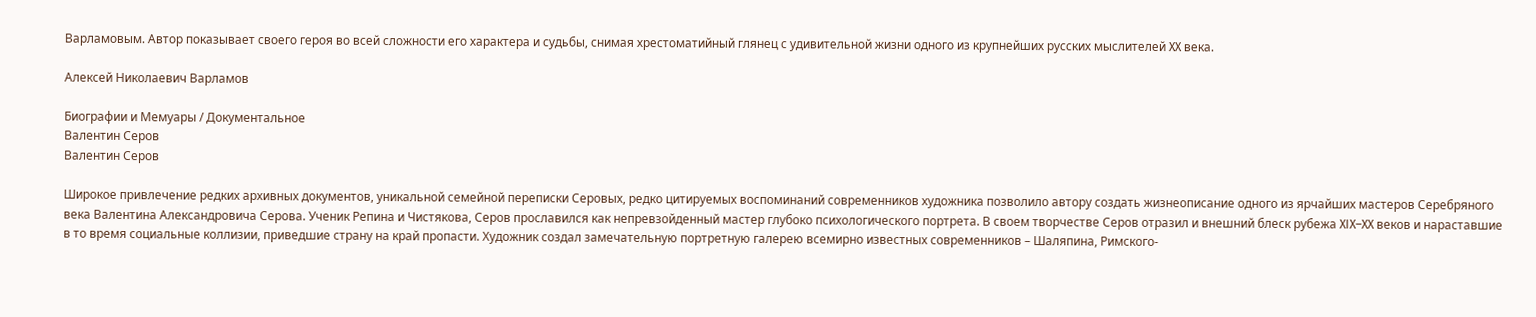Варламовым. Автор показывает своего героя во всей сложности его характера и судьбы, снимая хрестоматийный глянец с удивительной жизни одного из крупнейших русских мыслителей XX века.

Алексей Николаевич Варламов

Биографии и Мемуары / Документальное
Валентин Серов
Валентин Серов

Широкое привлечение редких архивных документов, уникальной семейной переписки Серовых, редко цитируемых воспоминаний современников художника позволило автору создать жизнеописание одного из ярчайших мастеров Серебряного века Валентина Александровича Серова. Ученик Репина и Чистякова, Серов прославился как непревзойденный мастер глубоко психологического портрета. В своем творчестве Серов отразил и внешний блеск рубежа XIX–XX веков и нараставшие в то время социальные коллизии, приведшие страну на край пропасти. Художник создал замечательную портретную галерею всемирно известных современников – Шаляпина, Римского-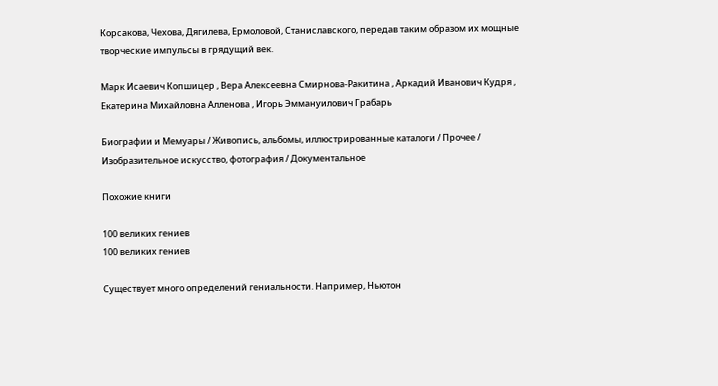Корсакова, Чехова, Дягилева, Ермоловой, Станиславского, передав таким образом их мощные творческие импульсы в грядущий век.

Марк Исаевич Копшицер , Вера Алексеевна Смирнова-Ракитина , Аркадий Иванович Кудря , Екатерина Михайловна Алленова , Игорь Эммануилович Грабарь

Биографии и Мемуары / Живопись, альбомы, иллюстрированные каталоги / Прочее / Изобразительное искусство, фотография / Документальное

Похожие книги

100 великих гениев
100 великих гениев

Существует много определений гениальности. Например, Ньютон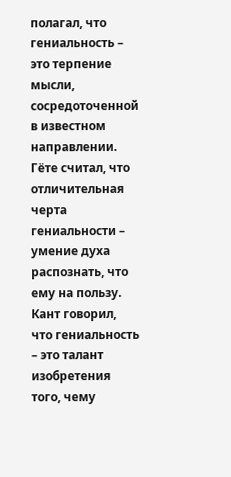полагал, что гениальность – это терпение мысли, сосредоточенной в известном направлении. Гёте считал, что отличительная черта гениальности – умение духа распознать, что ему на пользу. Кант говорил, что гениальность – это талант изобретения того, чему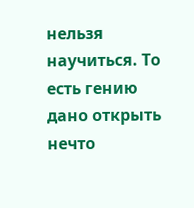нельзя научиться. То есть гению дано открыть нечто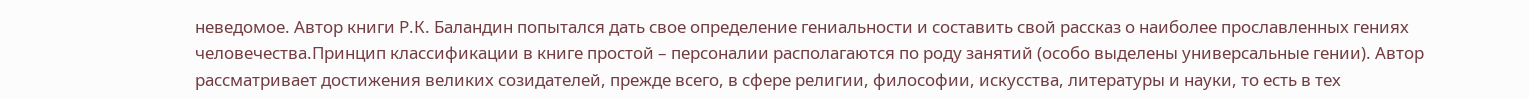неведомое. Автор книги Р.К. Баландин попытался дать свое определение гениальности и составить свой рассказ о наиболее прославленных гениях человечества.Принцип классификации в книге простой – персоналии располагаются по роду занятий (особо выделены универсальные гении). Автор рассматривает достижения великих созидателей, прежде всего, в сфере религии, философии, искусства, литературы и науки, то есть в тех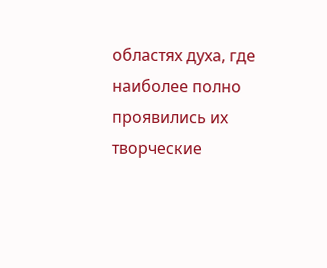областях духа, где наиболее полно проявились их творческие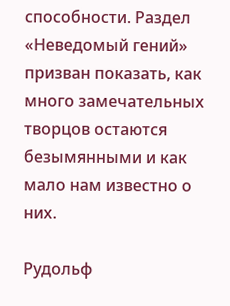способности. Раздел «Неведомый гений» призван показать, как много замечательных творцов остаются безымянными и как мало нам известно о них.

Рудольф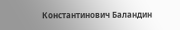Константинович Баландин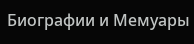Биографии и Мемуары